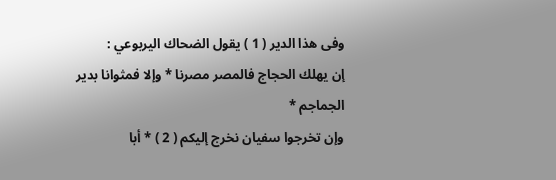وفى هذا الدير ( 1 ) يقول الضحاك اليربوعي :
إن يهلك الحجاج فالمصر مصرنا * وإلا فمثوانا بدير الجماجم *
وإن تخرجوا سفيان نخرج إليكم ( 2 ) * أبا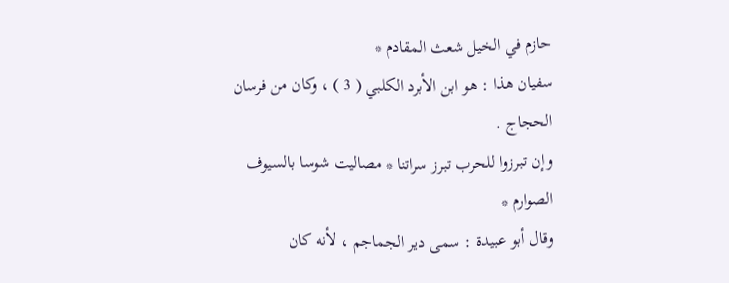حازم في الخيل شعث المقادم *
سفيان هذا : هو ابن الأبرد الكلبي ( 3 ) ، وكان من فرسان الحجاج .
وإن تبرزوا للحرب تبرز سراتنا * مصاليت شوسا بالسيوف الصوارم *
وقال أبو عبيدة : سمى دير الجماجم ، لأنه كان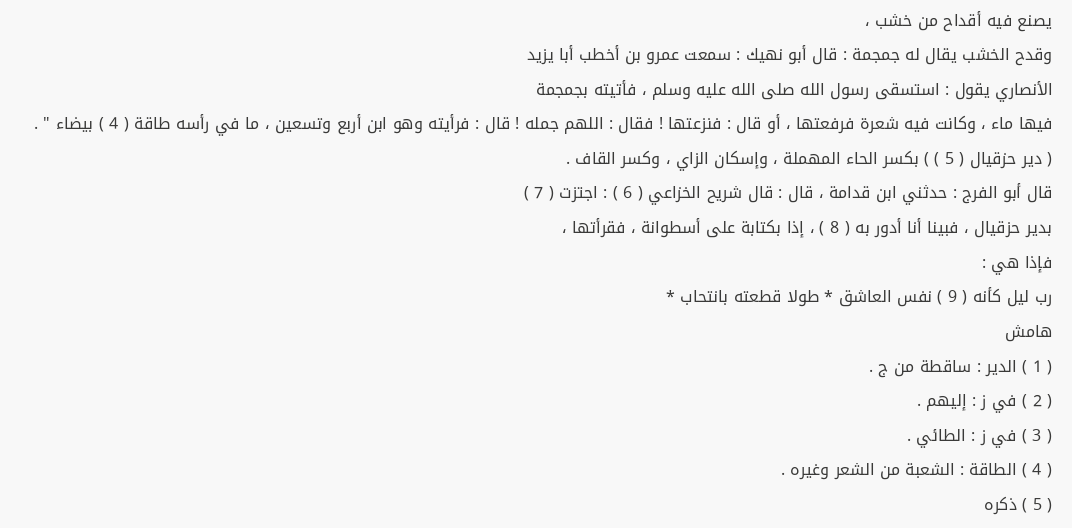يصنع فيه أقداح من خشب ،
وقدح الخشب يقال له جمجمة : قال أبو نهيك : سمعت عمرو بن أخطب أبا يزيد
الأنصاري يقول : استسقى رسول الله صلى الله عليه وسلم ، فأتيته بجمجمة
فيها ماء ، وكانت فيه شعرة فرفعتها ، أو قال : فنزعتها ! فقال : اللهم جمله ! قال : فرأيته وهو ابن أربع وتسعين ، ما في رأسه طاقة ( 4 ) بيضاء " .
( دير حزقيال ( 5 ) ) بكسر الحاء المهملة ، وإسكان الزاي ، وكسر القاف .
قال أبو الفرج : حدثني ابن قدامة ، قال : قال شريح الخزاعي ( 6 ) : اجتزت ( 7 )
بدير حزقيال ، فبينا أنا أدور به ( 8 ) ، إذا بكتابة على أسطوانة ، فقرأتها ،
فإذا هي :
رب ليل كأنه ( 9 ) نفس العاشق * طولا قطعته بانتحاب *
هامش
( 1 ) الدير : ساقطة من ج .
( 2 ) في ز : إليهم .
( 3 ) في ز : الطائي .
( 4 ) الطاقة : الشعبة من الشعر وغيره .
( 5 ) ذكره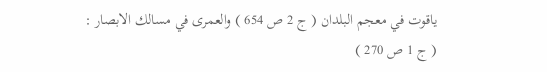ياقوت في معجم البلدان ( ج 2 ص 654 ) والعمرى في مسالك الابصار :
( ج 1 ص 270 )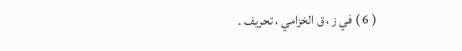( 6 ) في ز ، ق الخزامي ، تحريف .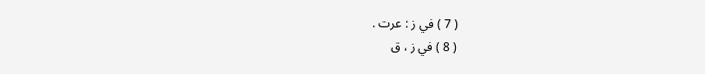( 7 ) في ز : عرت .
( 8 ) في ز ، ق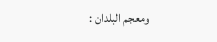ومعجم البلدان :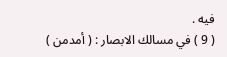فيه .
( 9 ) في مسالك الابصار : ( أمدمن )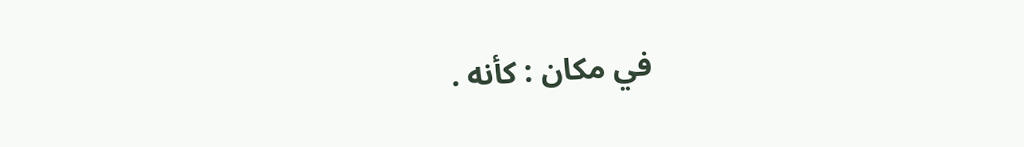في مكان : كأنه .